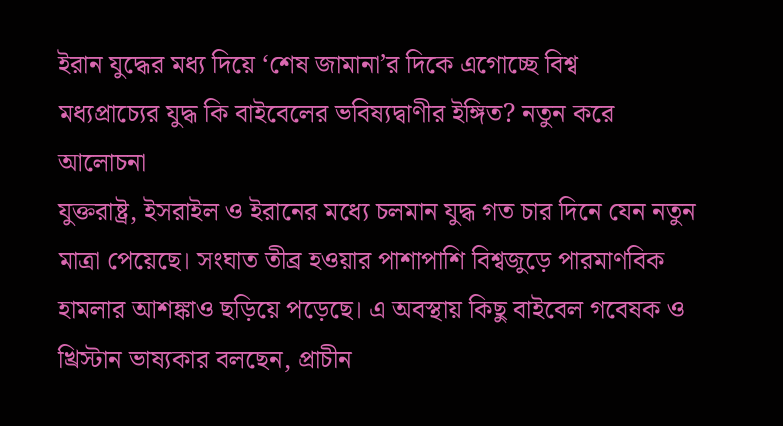ইরান যুদ্ধের মধ্য দিয়ে ‘শেষ জামানা’র দিকে এগোচ্ছে বিশ্ব
মধ্যপ্রাচ্যের যুদ্ধ কি বাইবেলের ভবিষ্যদ্বাণীর ইঙ্গিত? নতুন করে আলোচনা
যুক্তরাষ্ট্র, ইসরাইল ও ইরানের মধ্যে চলমান যুদ্ধ গত চার দিনে যেন নতুন মাত্রা পেয়েছে। সংঘাত তীব্র হওয়ার পাশাপাশি বিশ্বজুড়ে পারমাণবিক হামলার আশঙ্কাও ছড়িয়ে পড়েছে। এ অবস্থায় কিছু বাইবেল গবেষক ও খ্রিস্টান ভাষ্যকার বলছেন, প্রাচীন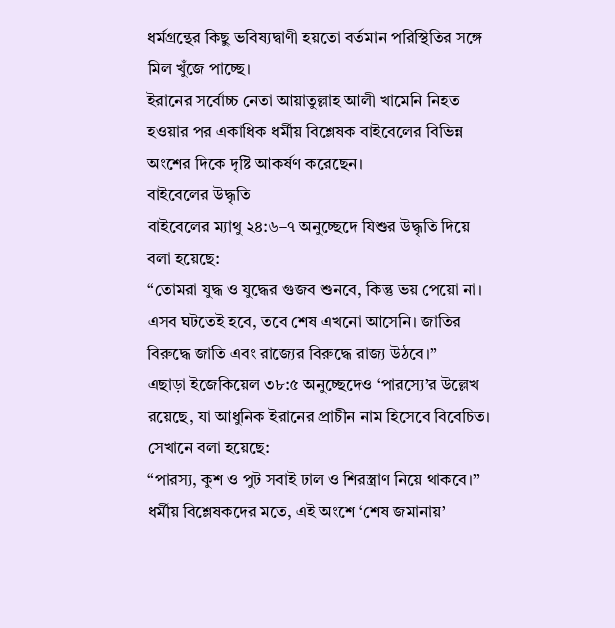ধর্মগ্রন্থের কিছু ভবিষ্যদ্বাণী হয়তো বর্তমান পরিস্থিতির সঙ্গে মিল খুঁজে পাচ্ছে।
ইরানের সর্বোচ্চ নেতা আয়াতুল্লাহ আলী খামেনি নিহত হওয়ার পর একাধিক ধর্মীয় বিশ্লেষক বাইবেলের বিভিন্ন অংশের দিকে দৃষ্টি আকর্ষণ করেছেন।
বাইবেলের উদ্ধৃতি
বাইবেলের ম্যাথু ২৪:৬–৭ অনুচ্ছেদে যিশুর উদ্ধৃতি দিয়ে বলা হয়েছে:
“তোমরা যুদ্ধ ও যুদ্ধের গুজব শুনবে, কিন্তু ভয় পেয়ো না। এসব ঘটতেই হবে, তবে শেষ এখনো আসেনি। জাতির বিরুদ্ধে জাতি এবং রাজ্যের বিরুদ্ধে রাজ্য উঠবে।”
এছাড়া ইজেকিয়েল ৩৮:৫ অনুচ্ছেদেও ‘পারস্যে’র উল্লেখ রয়েছে, যা আধুনিক ইরানের প্রাচীন নাম হিসেবে বিবেচিত। সেখানে বলা হয়েছে:
“পারস্য, কুশ ও পুট সবাই ঢাল ও শিরস্ত্রাণ নিয়ে থাকবে।”
ধর্মীয় বিশ্লেষকদের মতে, এই অংশে ‘শেষ জমানায়’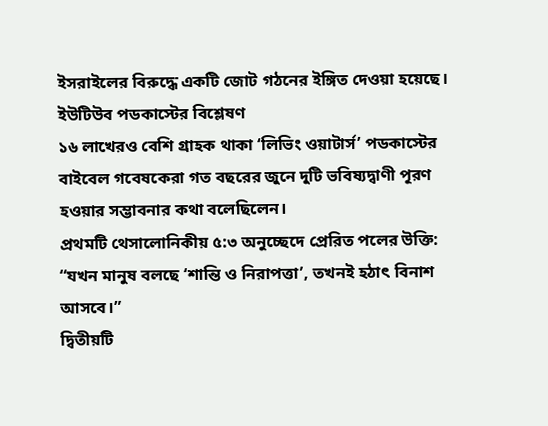ইসরাইলের বিরুদ্ধে একটি জোট গঠনের ইঙ্গিত দেওয়া হয়েছে।
ইউটিউব পডকাস্টের বিশ্লেষণ
১৬ লাখেরও বেশি গ্রাহক থাকা ‘লিভিং ওয়াটার্স’ পডকাস্টের বাইবেল গবেষকেরা গত বছরের জুনে দুটি ভবিষ্যদ্বাণী পূরণ হওয়ার সম্ভাবনার কথা বলেছিলেন।
প্রথমটি থেসালোনিকীয় ৫:৩ অনুচ্ছেদে প্রেরিত পলের উক্তি:
“যখন মানুষ বলছে ‘শান্তি ও নিরাপত্তা’, তখনই হঠাৎ বিনাশ আসবে।”
দ্বিতীয়টি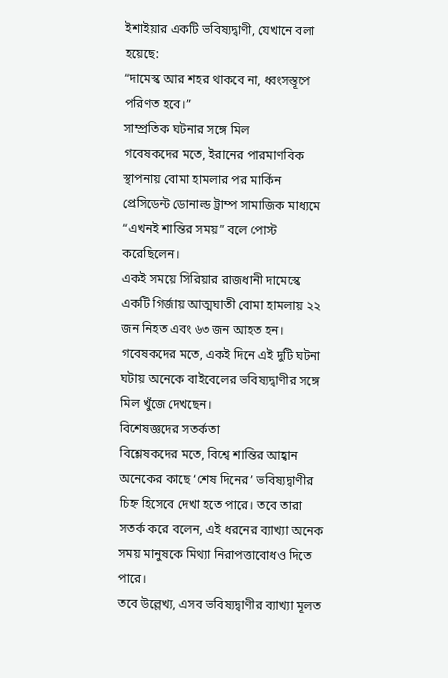ইশাইয়ার একটি ভবিষ্যদ্বাণী, যেখানে বলা হয়েছে:
“দামেস্ক আর শহর থাকবে না, ধ্বংসস্তূপে পরিণত হবে।”
সাম্প্রতিক ঘটনার সঙ্গে মিল
গবেষকদের মতে, ইরানের পারমাণবিক স্থাপনায় বোমা হামলার পর মার্কিন প্রেসিডেন্ট ডোনাল্ড ট্রাম্প সামাজিক মাধ্যমে “এখনই শান্তির সময়” বলে পোস্ট করেছিলেন।
একই সময়ে সিরিয়ার রাজধানী দামেস্কে একটি গির্জায় আত্মঘাতী বোমা হামলায় ২২ জন নিহত এবং ৬৩ জন আহত হন। গবেষকদের মতে, একই দিনে এই দুটি ঘটনা ঘটায় অনেকে বাইবেলের ভবিষ্যদ্বাণীর সঙ্গে মিল খুঁজে দেখছেন।
বিশেষজ্ঞদের সতর্কতা
বিশ্লেষকদের মতে, বিশ্বে শান্তির আহ্বান অনেকের কাছে ‘শেষ দিনের’ ভবিষ্যদ্বাণীর চিহ্ন হিসেবে দেখা হতে পারে। তবে তারা সতর্ক করে বলেন, এই ধরনের ব্যাখ্যা অনেক সময় মানুষকে মিথ্যা নিরাপত্তাবোধও দিতে পারে।
তবে উল্লেখ্য, এসব ভবিষ্যদ্বাণীর ব্যাখ্যা মূলত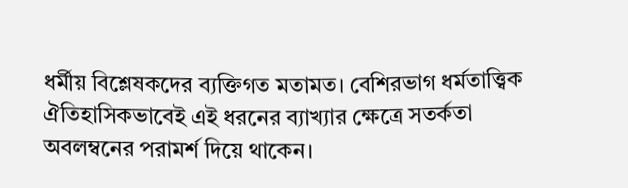ধর্মীয় বিশ্লেষকদের ব্যক্তিগত মতামত। বেশিরভাগ ধর্মতাত্ত্বিক ঐতিহাসিকভাবেই এই ধরনের ব্যাখ্যার ক্ষেত্রে সতর্কতা অবলম্বনের পরামর্শ দিয়ে থাকেন।